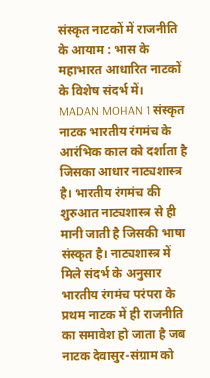संस्कृत नाटकों में राजनीति के आयाम : भास के महाभारत आधारित नाटकों के विशेष संदर्भ में।
MADAN MOHAN 1 संस्कृत नाटक भारतीय रंगमंच के आरंभिक काल को दर्शाता है जिसका आधार नाट्यशास्त्र है। भारतीय रंगमंच की शुरुआत नाट्यशास्त्र से ही मानी जाती है जिसकी भाषा संस्कृत है। नाट्यशास्त्र में मिले संदर्भ के अनुसार भारतीय रंगमंच परंपरा के प्रथम नाटक में ही राजनीति का समावेश हो जाता है जब नाटक देवासुर-संग्राम को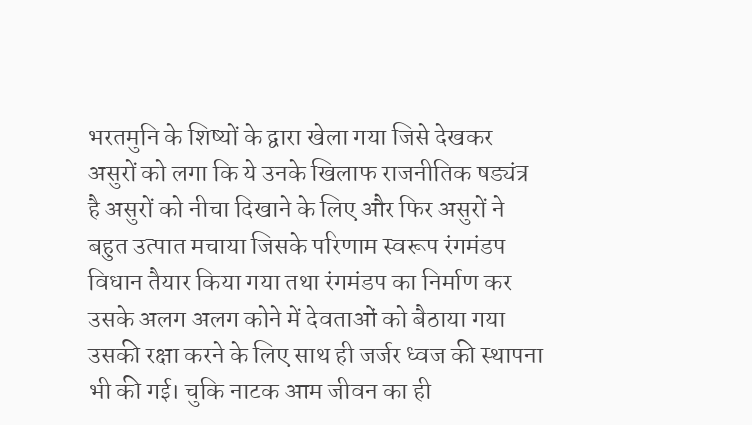भरतमुनि के शिष्यों के द्वारा खेला गया जिसे देखकर असुरों को लगा कि ये उनके खिलाफ राजनीतिक षड्यंत्र है असुरों को नीचा दिखाने के लिए और फिर असुरों ने बहुत उत्पात मचाया जिसके परिणाम स्वरूप रंगमंडप विधान तैयार किया गया तथा रंगमंडप का निर्माण कर उसके अलग अलग कोने में देवताओं को बैठाया गया उसकी रक्षा करने के लिए साथ ही जर्जर ध्वज की स्थापना भी की गई। चुकि नाटक आम जीवन का ही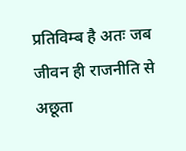प्रतिविम्ब है अतः जब जीवन ही राजनीति से अछूता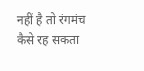नहीं है तो रंगमंच कैसे रह सकता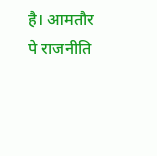है। आमतौर पे राजनीति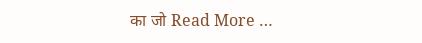का जो Read More …